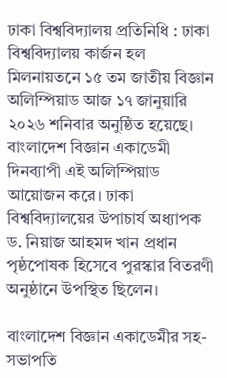ঢাকা বিশ্ববিদ্যালয় প্রতিনিধি : ঢাকা বিশ্ববিদ্যালয় কার্জন হল মিলনায়তনে ১৫ তম জাতীয় বিজ্ঞান অলিম্পিয়াড আজ ১৭ জানুয়ারি ২০২৬ শনিবার অনুষ্ঠিত হয়েছে। বাংলাদেশ বিজ্ঞান একাডেমী দিনব্যাপী এই অলিম্পিয়াড আয়োজন করে। ঢাকা বিশ্ববিদ্যালয়ের উপাচার্য অধ্যাপক ড. নিয়াজ আহমদ খান প্রধান পৃষ্ঠপোষক হিসেবে পুরস্কার বিতরণী অনুষ্ঠানে উপস্থিত ছিলেন।

বাংলাদেশ বিজ্ঞান একাডেমীর সহ-সভাপতি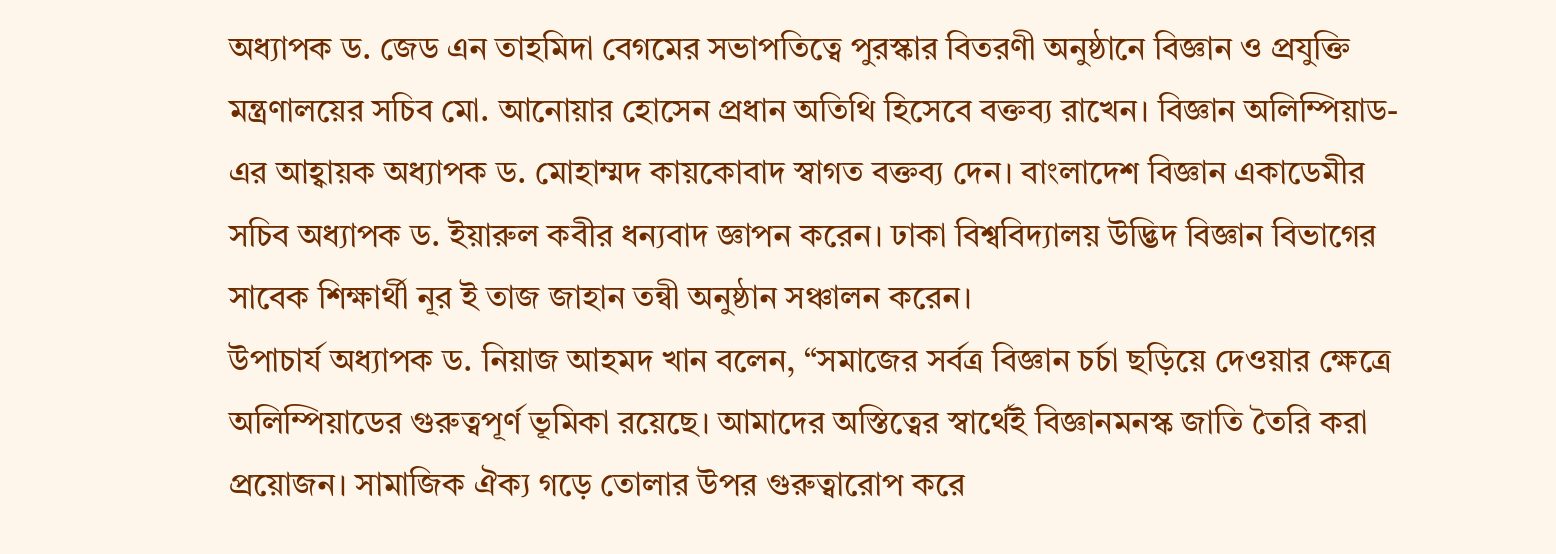অধ্যাপক ড. জেড এন তাহমিদা বেগমের সভাপতিত্বে পুরস্কার বিতরণী অনুষ্ঠানে বিজ্ঞান ও প্রযুক্তি মন্ত্রণালয়ের সচিব মো. আনোয়ার হোসেন প্রধান অতিথি হিসেবে বক্তব্য রাখেন। বিজ্ঞান অলিম্পিয়াড-এর আহ্বায়ক অধ্যাপক ড. মোহাম্মদ কায়কোবাদ স্বাগত বক্তব্য দেন। বাংলাদেশ বিজ্ঞান একাডেমীর সচিব অধ্যাপক ড. ইয়ারুল কবীর ধন্যবাদ জ্ঞাপন করেন। ঢাকা বিশ্ববিদ্যালয় উদ্ভিদ বিজ্ঞান বিভাগের সাবেক শিক্ষার্থী নূর ই তাজ জাহান তন্বী অনুষ্ঠান সঞ্চালন করেন।
উপাচার্য অধ্যাপক ড. নিয়াজ আহমদ খান বলেন, “সমাজের সর্বত্র বিজ্ঞান চর্চা ছড়িয়ে দেওয়ার ক্ষেত্রে অলিম্পিয়াডের গুরুত্বপূর্ণ ভূমিকা রয়েছে। আমাদের অস্তিত্বের স্বার্থেই বিজ্ঞানমনস্ক জাতি তৈরি করা প্রয়োজন। সামাজিক ঐক্য গড়ে তোলার উপর গুরুত্বারোপ করে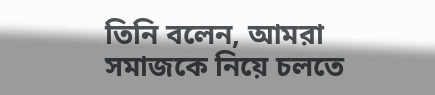তিনি বলেন, আমরা সমাজকে নিয়ে চলতে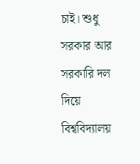চাই। শুধু সরকার আর সরকারি দল দিয়ে বিশ্ববিদ্যালয়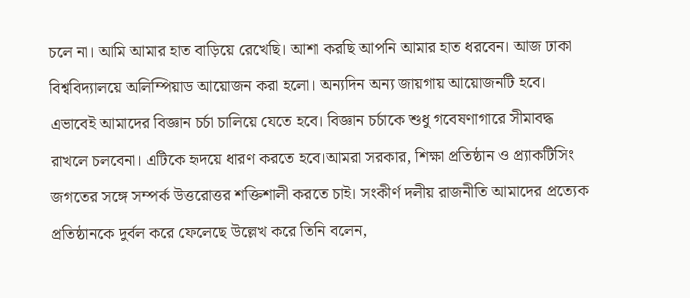চলে না। আমি আমার হাত বাড়িয়ে রেখেছি। আশা করছি আপনি আমার হাত ধরবেন। আজ ঢাকা বিশ্ববিদ্যালয়ে অলিম্পিয়াড আয়োজন করা হলো। অন্যদিন অন্য জায়গায় আয়োজনটি হবে।
এভাবেই আমাদের বিজ্ঞান চর্চা চালিয়ে যেতে হবে। বিজ্ঞান চর্চাকে শুধু গবেষণাগারে সীমাবদ্ধ রাখলে চলবেনা। এটিকে হৃদয়ে ধারণ করতে হবে।আমরা সরকার, শিক্ষা প্রতিষ্ঠান ও প্র্যাকটিসিং জগতের সঙ্গে সম্পর্ক উত্তরোত্তর শক্তিশালী করতে চাই। সংকীর্ণ দলীয় রাজনীতি আমাদের প্রত্যেক প্রতিষ্ঠানকে দুর্বল করে ফেলেছে উল্লেখ করে তিনি বলেন,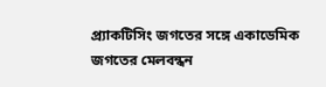প্র্যাকটিসিং জগতের সঙ্গে একাডেমিক জগতের মেলবন্ধন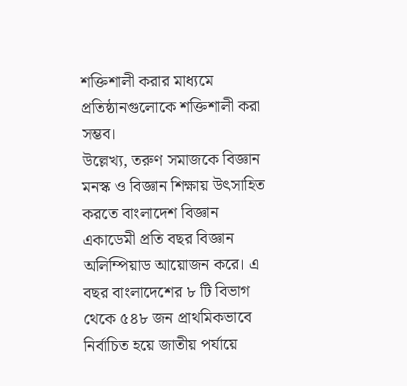শক্তিশালী করার মাধ্যমে প্রতিষ্ঠানগুলোকে শক্তিশালী করা সম্ভব।
উল্লেখ্য, তরুণ সমাজকে বিজ্ঞান মনস্ক ও বিজ্ঞান শিক্ষায় উৎসাহিত করতে বাংলাদেশ বিজ্ঞান একাডেমী প্রতি বছর বিজ্ঞান অলিম্পিয়াড আয়োজন করে। এ বছর বাংলাদেশের ৮ টি বিভাগ থেকে ৫৪৮ জন প্রাথমিকভাবে নির্বাচিত হয়ে জাতীয় পর্যায়ে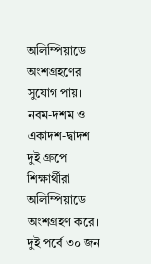অলিম্পিয়াডে অংশগ্রহণের সুযোগ পায়। নবম-দশম ও একাদশ-দ্বাদশ দুই গ্রুপে শিক্ষার্থীরা অলিম্পিয়াডে অংশগ্রহণ করে। দুই পর্বে ৩০ জন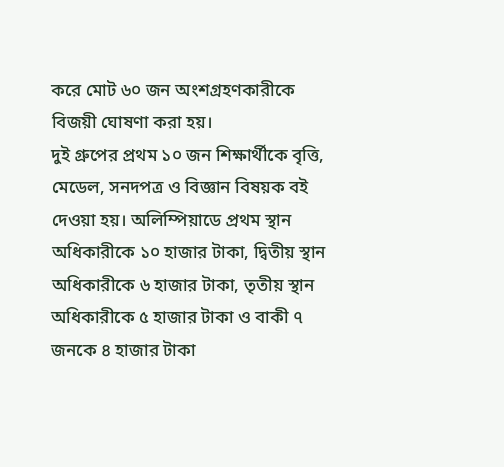করে মোট ৬০ জন অংশগ্রহণকারীকে বিজয়ী ঘোষণা করা হয়।
দুই গ্রুপের প্রথম ১০ জন শিক্ষার্থীকে বৃত্তি, মেডেল, সনদপত্র ও বিজ্ঞান বিষয়ক বই দেওয়া হয়। অলিম্পিয়াডে প্রথম স্থান অধিকারীকে ১০ হাজার টাকা, দ্বিতীয় স্থান অধিকারীকে ৬ হাজার টাকা, তৃতীয় স্থান অধিকারীকে ৫ হাজার টাকা ও বাকী ৭ জনকে ৪ হাজার টাকা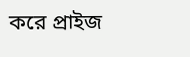করে প্রাইজ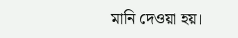মানি দেওয়া হয়।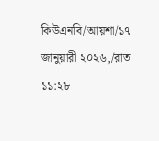কিউএনবি/আয়শা/১৭ জানুয়ারী ২০২৬,/রাত ১১:২৮